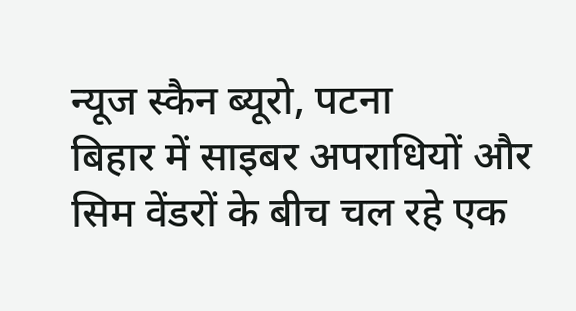न्यूज स्कैन ब्यूरो, पटना
बिहार में साइबर अपराधियों और सिम वेंडरों के बीच चल रहे एक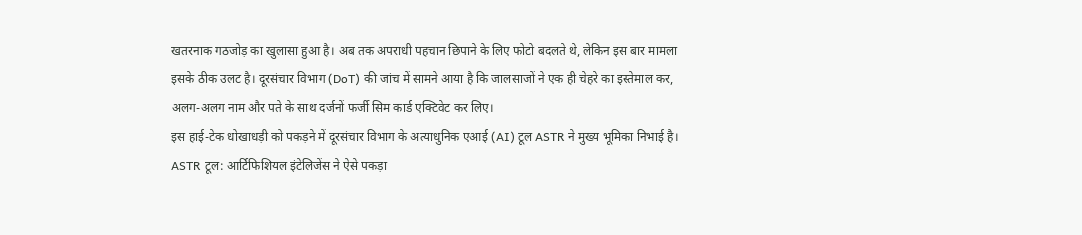खतरनाक गठजोड़ का खुलासा हुआ है। अब तक अपराधी पहचान छिपाने के लिए फोटो बदलते थे, लेकिन इस बार मामला इसके ठीक उलट है। दूरसंचार विभाग (DoT) की जांच में सामने आया है कि जालसाजों ने एक ही चेहरे का इस्तेमाल कर, अलग-अलग नाम और पते के साथ दर्जनों फर्जी सिम कार्ड एक्टिवेट कर लिए।
इस हाई-टेक धोखाधड़ी को पकड़ने में दूरसंचार विभाग के अत्याधुनिक एआई (AI) टूल ASTR ने मुख्य भूमिका निभाई है।
ASTR टूल: आर्टिफिशियल इंटेलिजेंस ने ऐसे पकड़ा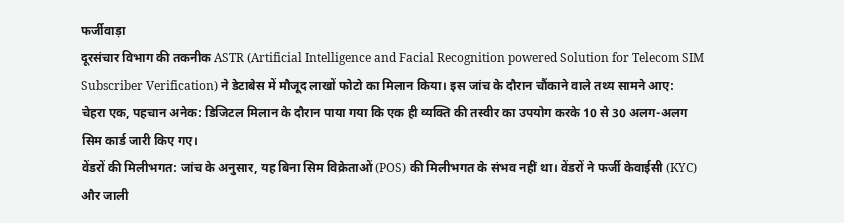फर्जीवाड़ा
दूरसंचार विभाग की तकनीक ASTR (Artificial Intelligence and Facial Recognition powered Solution for Telecom SIM Subscriber Verification) ने डेटाबेस में मौजूद लाखों फोटो का मिलान किया। इस जांच के दौरान चौंकाने वाले तथ्य सामने आए:
चेहरा एक, पहचान अनेक: डिजिटल मिलान के दौरान पाया गया कि एक ही व्यक्ति की तस्वीर का उपयोग करके 10 से 30 अलग-अलग सिम कार्ड जारी किए गए।
वेंडरों की मिलीभगत: जांच के अनुसार, यह बिना सिम विक्रेताओं (POS) की मिलीभगत के संभव नहीं था। वेंडरों ने फर्जी केवाईसी (KYC) और जाली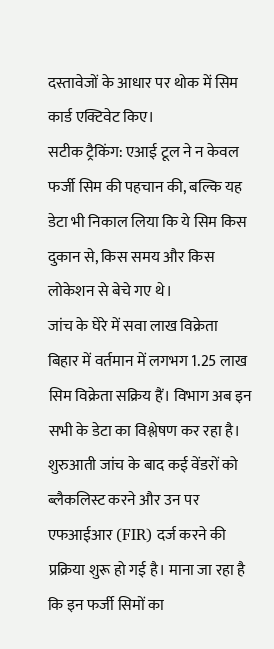दस्तावेजों के आधार पर थोक में सिम कार्ड एक्टिवेट किए।
सटीक ट्रैकिंग: एआई टूल ने न केवल फर्जी सिम की पहचान की, बल्कि यह डेटा भी निकाल लिया कि ये सिम किस दुकान से, किस समय और किस लोकेशन से बेचे गए थे।
जांच के घेरे में सवा लाख विक्रेता
बिहार में वर्तमान में लगभग 1.25 लाख सिम विक्रेता सक्रिय हैं। विभाग अब इन सभी के डेटा का विश्लेषण कर रहा है। शुरुआती जांच के बाद कई वेंडरों को ब्लैकलिस्ट करने और उन पर एफआईआर (FIR) दर्ज करने की प्रक्रिया शुरू हो गई है। माना जा रहा है कि इन फर्जी सिमों का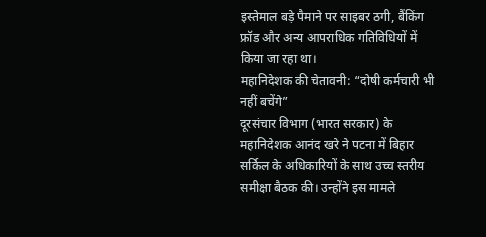इस्तेमाल बड़े पैमाने पर साइबर ठगी, बैंकिंग फ्रॉड और अन्य आपराधिक गतिविधियों में किया जा रहा था।
महानिदेशक की चेतावनी: “दोषी कर्मचारी भी नहीं बचेंगे”
दूरसंचार विभाग (भारत सरकार) के महानिदेशक आनंद खरे ने पटना में बिहार सर्किल के अधिकारियों के साथ उच्च स्तरीय समीक्षा बैठक की। उन्होंने इस मामले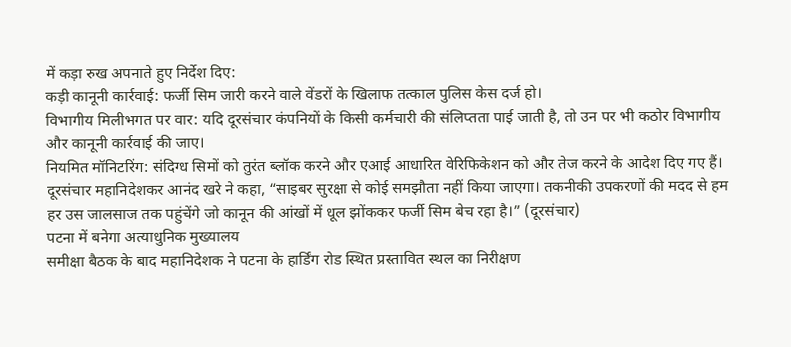में कड़ा रुख अपनाते हुए निर्देश दिए:
कड़ी कानूनी कार्रवाई: फर्जी सिम जारी करने वाले वेंडरों के खिलाफ तत्काल पुलिस केस दर्ज हो।
विभागीय मिलीभगत पर वार: यदि दूरसंचार कंपनियों के किसी कर्मचारी की संलिप्तता पाई जाती है, तो उन पर भी कठोर विभागीय और कानूनी कार्रवाई की जाए।
नियमित मॉनिटरिंग: संदिग्ध सिमों को तुरंत ब्लॉक करने और एआई आधारित वेरिफिकेशन को और तेज करने के आदेश दिए गए हैं।
दूरसंचार महानिदेशकर आनंद खरे ने कहा, “साइबर सुरक्षा से कोई समझौता नहीं किया जाएगा। तकनीकी उपकरणों की मदद से हम हर उस जालसाज तक पहुंचेंगे जो कानून की आंखों में धूल झोंककर फर्जी सिम बेच रहा है।” (दूरसंचार)
पटना में बनेगा अत्याधुनिक मुख्यालय
समीक्षा बैठक के बाद महानिदेशक ने पटना के हार्डिंग रोड स्थित प्रस्तावित स्थल का निरीक्षण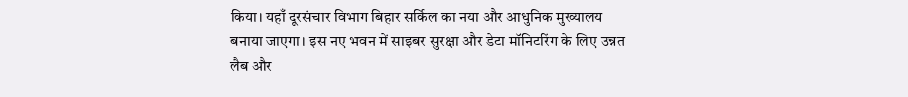किया। यहाँ दूरसंचार विभाग बिहार सर्किल का नया और आधुनिक मुख्यालय बनाया जाएगा। इस नए भवन में साइबर सुरक्षा और डेटा मॉनिटरिंग के लिए उन्नत लैब और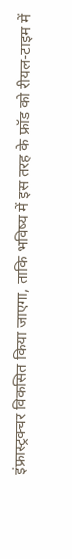इंफ्रास्ट्रक्चर विकसित किया जाएगा, ताकि भविष्य में इस तरह के फ्रॉड को रीयल-टाइम में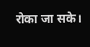रोका जा सके।